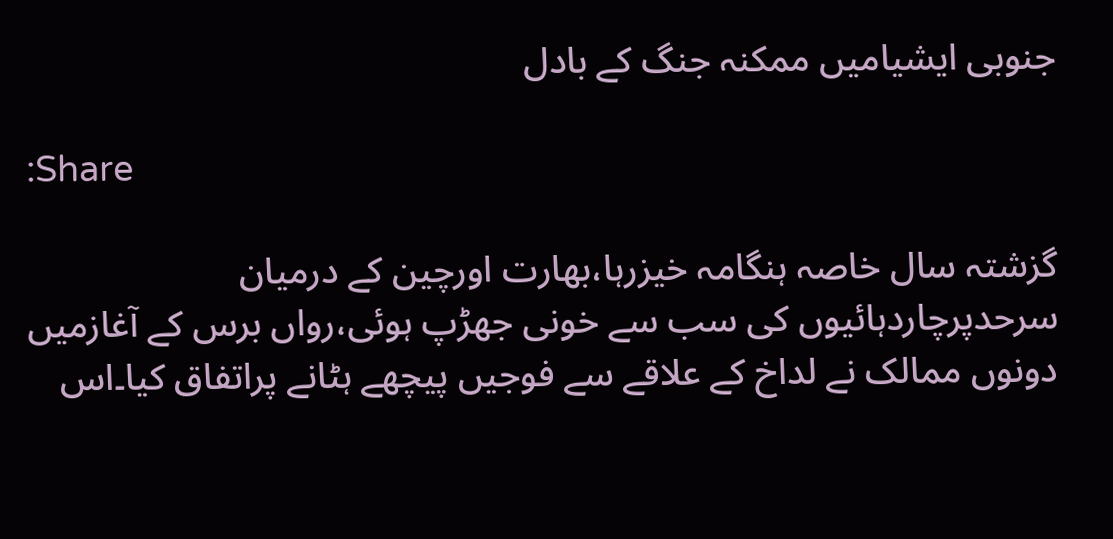جنوبی ایشیامیں ممکنہ جنگ کے بادل

:Share

گزشتہ سال خاصہ ہنگامہ خیزرہا،بھارت اورچین کے درمیان سرحدپرچاردہائیوں کی سب سے خونی جھڑپ ہوئی،رواں برس کے آغازمیں دونوں ممالک نے لداخ کے علاقے سے فوجیں پیچھے ہٹانے پراتفاق کیا۔اس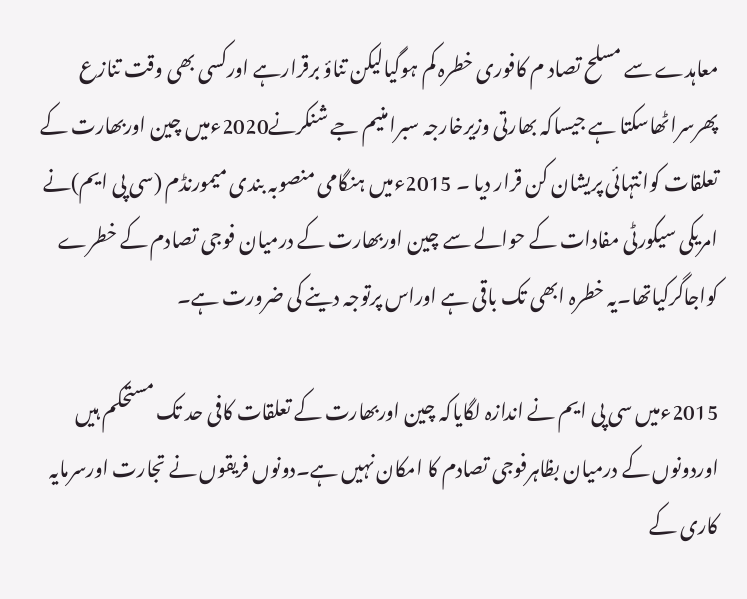معاہدے سے مسلح تصاد م کافوری خطرہ کم ہوگیالیکن تناؤ برقرارہے اورکسی بھی وقت تنازع پھرسراٹھاسکتا ہے جیساکہ بھارتی وزیرخارجہ سبرامنیم جے شنکرنے2020ءمیں چین اوربھارت کے تعلقات کوانتہائی پریشان کن قرار دیا ۔ 2015ءمیں ہنگامی منصوبہ بندی میمورنڈم (سی پی ایم)نے امریکی سیکورٹی مفادات کے حوالے سے چین اوربھارت کے درمیان فوجی تصادم کے خطرے کواجاگرکیاتھا۔یہ خطرہ ابھی تک باقی ہے اوراس پرتوجہ دینے کی ضرورت ہے۔

2015ءمیں سی پی ایم نے اندازہ لگایاکہ چین اوربھارت کے تعلقات کافی حد تک مستحکم ہیں اوردونوں کے درمیان بظاہرفوجی تصادم کا امکان نہیں ہے۔دونوں فریقوں نے تجارت اورسرمایہ کاری کے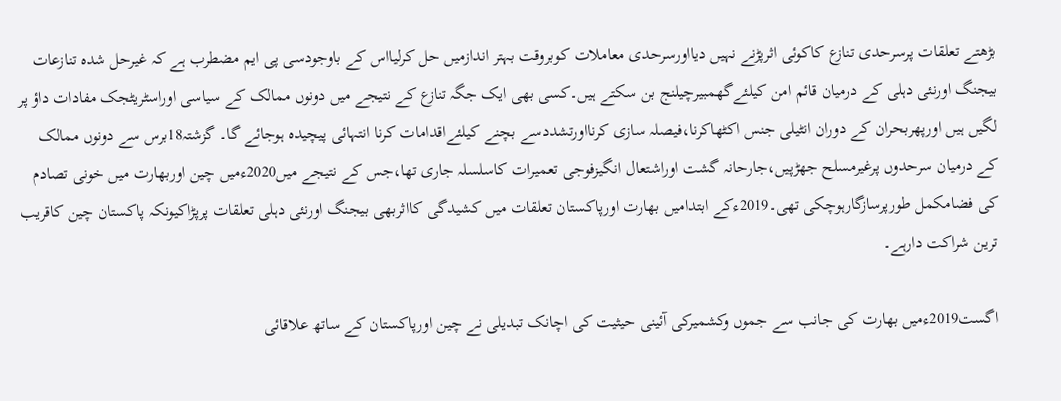بڑھتے تعلقات پرسرحدی تنازع کاکوئی اثرپڑنے نہیں دیااورسرحدی معاملات کوبروقت بہتر اندازمیں حل کرلیااس کے باوجودسی پی ایم مضطرب ہے کہ غیرحل شدہ تنازعات بیجنگ اورنئی دہلی کے درمیان قائم امن کیلئےگھمبیرچیلنج بن سکتے ہیں۔کسی بھی ایک جگہ تنازع کے نتیجے میں دونوں ممالک کے سیاسی اوراسٹریٹجک مفادات داؤ پر لگیں ہیں اورپھربحران کے دوران انٹیلی جنس اکٹھاکرنا،فیصلہ سازی کرنااورتشددسے بچنے کیلئےاقدامات کرنا انتہائی پیچیدہ ہوجائے گا۔ گزشتہ18برس سے دونوں ممالک کے درمیان سرحدوں پرغیرمسلح جھڑپیں،جارحانہ گشت اوراشتعال انگیزفوجی تعمیرات کاسلسلہ جاری تھا،جس کے نتیجے میں2020ءمیں چین اوربھارت میں خونی تصادم کی فضامکمل طورپرسازگارہوچکی تھی۔2019ءکے ابتدامیں بھارت اورپاکستان تعلقات میں کشیدگی کااثربھی بیجنگ اورنئی دہلی تعلقات پرپڑاکیونکہ پاکستان چین کاقریب ترین شراکت دارہے۔

اگست2019ءمیں بھارت کی جانب سے جموں وکشمیرکی آئینی حیثیت کی اچانک تبدیلی نے چین اورپاکستان کے ساتھ علاقائی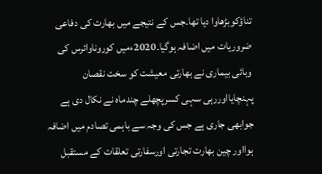تناؤکوبڑھاوا دیا تھا۔جس کے نتیجے میں بھارت کی دفاعی ضروریات میں اضافہ ہوگیا۔2020ءمیں کوروناوائرس کی وبائی بیماری نے بھارتی معیشت کو سخت نقصان پہنچایااوررہی سہی کسرپچھلے چندماہ نے نکال دی ہے جوابھی جاری ہے جس کی وجہ سے باہمی تصادم میں اضافہ ہوااور چین بھارت تجارتی اورسفارتی تعلقات کے مستقبل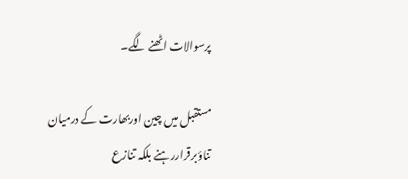پرسوالات اٹھنے لگے۔

مستقبل میں چین اوربھارت کے درمیان تناؤبرقراررہنے بلکہ تنازع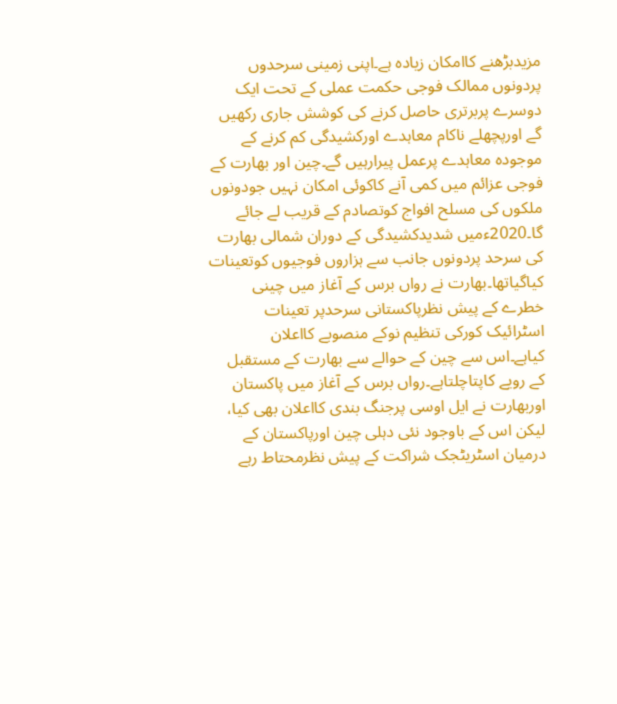مزیدبڑھنے کاامکان زیادہ ہے۔اپنی زمینی سرحدوں پردونوں ممالک فوجی حکمت عملی کے تحت ایک دوسرے پربرتری حاصل کرنے کی کوشش جاری رکھیں گے اورپچھلے ناکام معاہدے اورکشیدگی کم کرنے کے موجودہ معاہدے پرعمل پیرارہیں گے۔چین اور بھارت کے فوجی عزائم میں کمی آنے کاکوئی امکان نہیں جودونوں ملکوں کی مسلح افواج کوتصادم کے قریب لے جائے گا۔2020ءمیں شدیدکشیدگی کے دوران شمالی بھارت کی سرحد پردونوں جانب سے ہزاروں فوجیوں کوتعینات کیاگیاتھا۔بھارت نے رواں برس کے آغاز میں چینی خطرے کے پیش نظرپاکستانی سرحدپر تعینات اسٹرائیک کورکی تنظیم نوکے منصوبے کااعلان کیاہے۔اس سے چین کے حوالے سے بھارت کے مستقبل کے رویے کاپتاچلتاہے۔رواں برس کے آغاز میں پاکستان اوربھارت نے ایل اوسی پرجنگ بندی کااعلان بھی کیا، لیکن اس کے باوجود نئی دہلی چین اورپاکستان کے درمیان اسٹریٹجک شراکت کے پیش نظرمحتاط رہے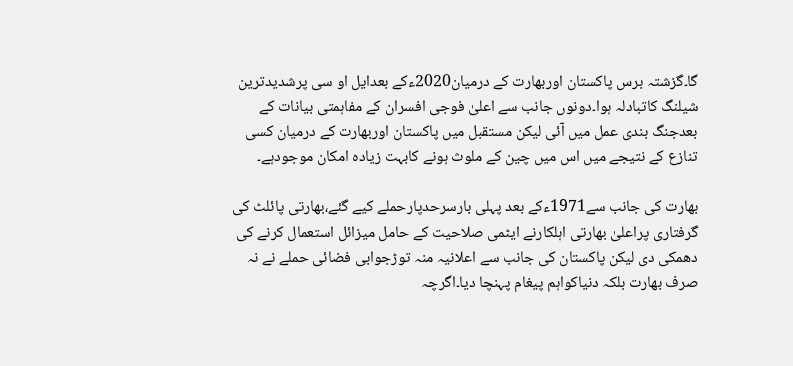گا۔گزشتہ برس پاکستان اوربھارت کے درمیان2020ءکے بعدایل او سی پرشدیدترین شیلنگ کاتبادلہ ہوا۔دونوں جانب سے اعلیٰ فوجی افسران کے مفاہمتی بیانات کے بعدجنگ بندی عمل میں آئی لیکن مستقبل میں پاکستان اوربھارت کے درمیان کسی تنازع کے نتیجے میں اس میں چین کے ملوث ہونے کابہت زیادہ امکان موجودہے۔

بھارت کی جانب سے1971ءکے بعد پہلی بارسرحدپارحملے کیے گئے،بھارتی پائلٹ کی گرفتاری پراعلیٰ بھارتی اہلکارنے ایٹمی صلاحیت کے حامل میزائل استعمال کرنے کی دھمکی دی لیکن پاکستان کی جانب سے اعلانیہ منہ توڑجوابی فضائی حملے نے نہ صرف بھارت بلکہ دنیاکواہم پیغام پہنچا دیا۔اگرچہ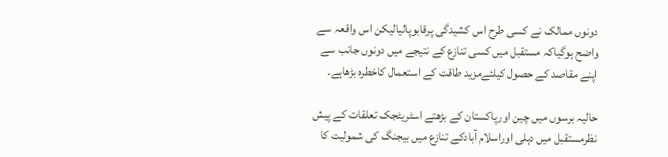دونوں ممالک نے کسی طرح اس کشیدگی پرقابوپالیالیکن اس واقعہ سے واضح ہوگیاکہ مستقبل میں کسی تنازع کے نتیجے میں دونوں جانب سے اپنے مقاصد کے حصول کیلئےمزید طاقت کے استعمال کاخطرہ بڑھاہے۔

حالیہ برسوں میں چین اورپاکستان کے بڑھتے اسٹریٹجک تعلقات کے پیش نظرمستقبل میں دہلی اوراسلام آبادکے تنازع میں بیجنگ کی شمولیت کا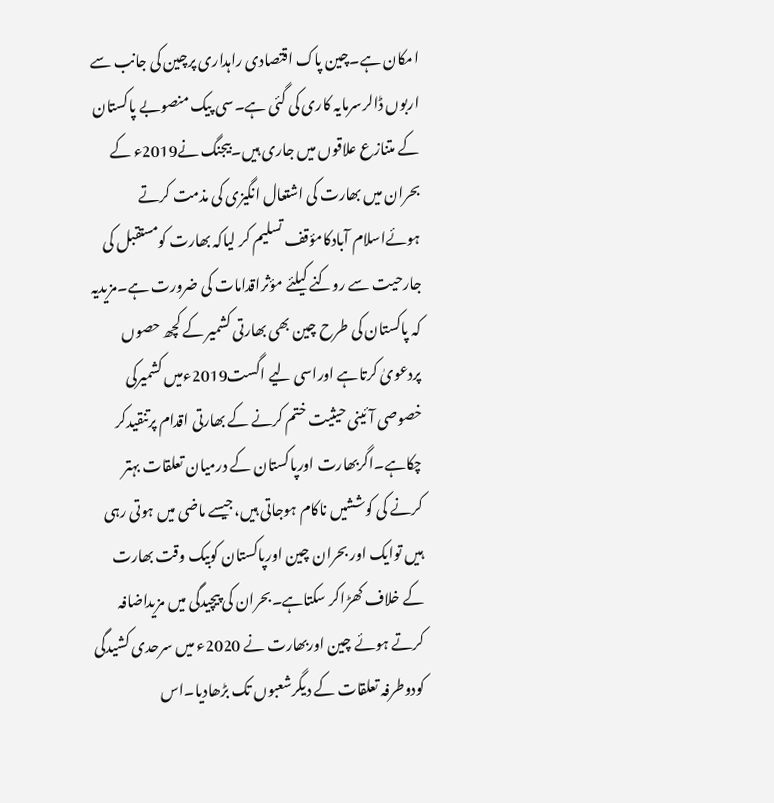امکان ہے۔چین پاک اقتصادی راہداری پرچین کی جانب سے اربوں ڈالرسرمایہ کاری کی گئی ہے۔سی پیک منصوبے پاکستان کے متنازع علاقوں میں جاری ہیں۔بیجنگ نے2019ء کے بحران میں بھارت کی اشتعال انگیزی کی مذمت کرتے ہوئےاسلام آبادکامؤقف تسلیم کر لیاکہ بھارت کومستقبل کی جارحیت سے روکنے کیلئے مؤثراقدامات کی ضرورت ہے۔مزیدیہ کہ پاکستان کی طرح چین بھی بھارتی کشمیر کے کچھ حصوں پردعویٰ کرتاہے اوراسی لیے اگست2019ءمیں کشمیرکی خصوصی آئینی حیثیت ختم کرنے کے بھارتی اقدام پرتنقیدکر چکاہے۔اگربھارت اورپاکستان کے درمیان تعلقات بہتر کرنے کی کوششیں ناکام ہوجاتی ہیں،جیسے ماضی میں ہوتی رہی ہیں توایک اور بحران چین اورپاکستان کوبیک وقت بھارت کے خلاف کھڑاکر سکتاہے۔بحران کی پیچیدگی میں مزیداضافہ کرتے ہوئے چین اوربھارت نے 2020ء میں سرحدی کشیدگی کودوطرفہ تعلقات کے دیگرشعبوں تک بڑھادیا۔اس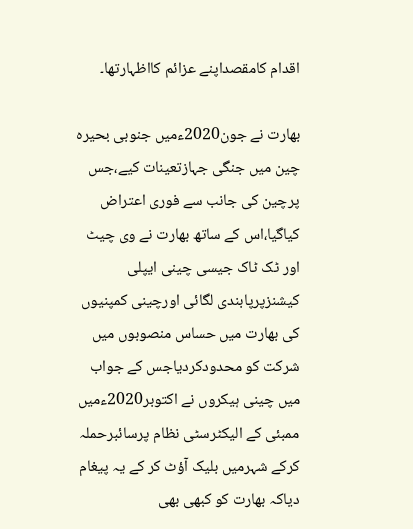اقدام کامقصداپنے عزائم کااظہارتھا۔

بھارت نے جون2020ءمیں جنوبی بحیرہ چین میں جنگی جہازتعینات کیے،جس پرچین کی جانب سے فوری اعتراض کیاگیا،اس کے ساتھ بھارت نے وی چیٹ اور ٹک ٹاک جیسی چینی ایپلی کیشنزپرپابندی لگائی اورچینی کمپنیوں کی بھارت میں حساس منصوبوں میں شرکت کو محدودکردیاجس کے جواب میں چینی ہیکروں نے اکتوبر2020ءمیں ممبئی کے الیکٹرسٹی نظام پرسائبرحملہ کرکے شہرمیں بلیک آؤٹ کر کے یہ پیغام دیاکہ بھارت کو کبھی بھی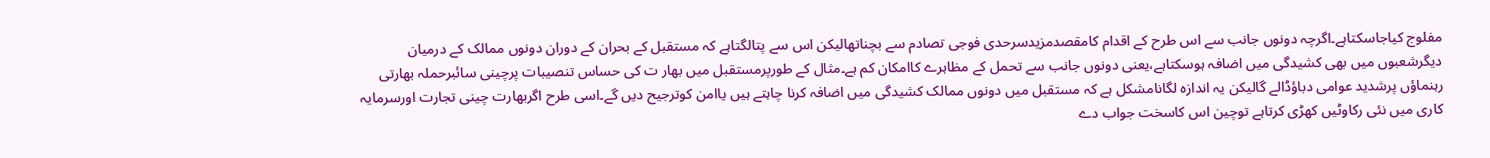مفلوج کیاجاسکتاہے۔اگرچہ دونوں جانب سے اس طرح کے اقدام کامقصدمزیدسرحدی فوجی تصادم سے بچناتھالیکن اس سے پتالگتاہے کہ مستقبل کے بحران کے دوران دونوں ممالک کے درمیان دیگرشعبوں میں بھی کشیدگی میں اضافہ ہوسکتاہے،یعنی دونوں جانب سے تحمل کے مظاہرے کاامکان کم ہے۔مثال کے طورپرمستقبل میں بھار ت کی حساس تنصیبات پرچینی سائبرحملہ بھارتی رہنماؤں پرشدید عوامی دباؤڈالے گالیکن یہ اندازہ لگانامشکل ہے کہ مستقبل میں دونوں ممالک کشیدگی میں اضافہ کرنا چاہتے ہیں یاامن کوترجیح دیں گے۔اسی طرح اگربھارت چینی تجارت اورسرمایہ کاری میں نئی رکاوٹیں کھڑی کرتاہے توچین اس کاسخت جواب دے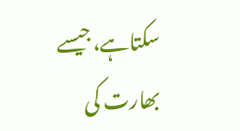سکتاہے،جیسے بھارت کی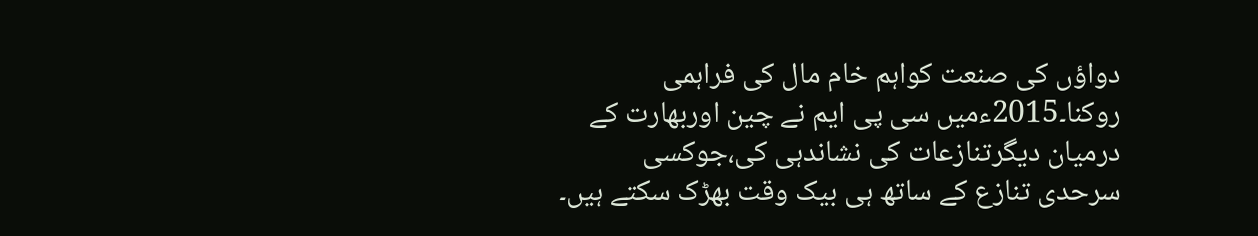دواؤں کی صنعت کواہم خام مال کی فراہمی روکنا۔2015ءمیں سی پی ایم نے چین اوربھارت کے درمیان دیگرتنازعات کی نشاندہی کی،جوکسی سرحدی تنازع کے ساتھ ہی بیک وقت بھڑک سکتے ہیں۔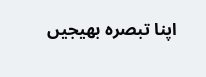اپنا تبصرہ بھیجیں